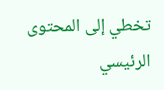تخطي إلى المحتوى الرئيسي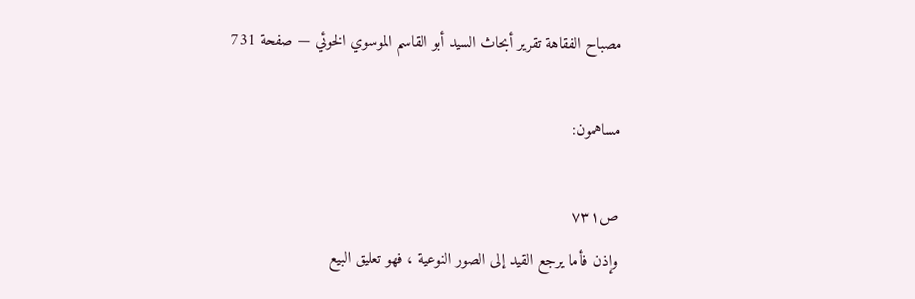مصباح الفقاهة تقرير أبحاث السيد أبو القاسم الموسوي الخوئي — صفحة 731

مساهمون:

ص٧٣١
وإذن فأما يرجع القيد إلى الصور النوعية ، فهو تعليق البيع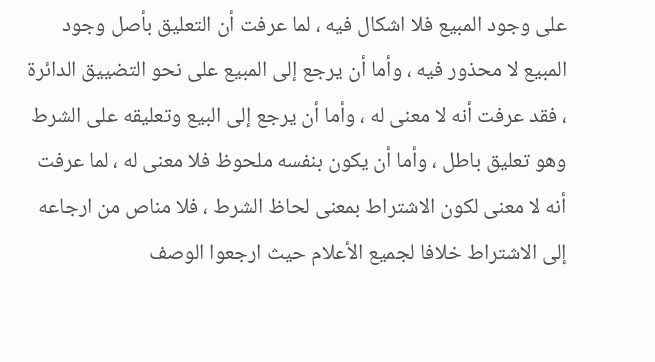على وجود المبيع فلا اشكال فيه ، لما عرفت أن التعليق بأصل وجود المبيع لا محذور فيه ، وأما أن يرجع إلى المبيع على نحو التضييق الدائرة ، فقد عرفت أنه لا معنى له ، وأما أن يرجع إلى البيع وتعليقه على الشرط وهو تعليق باطل ، وأما أن يكون بنفسه ملحوظ فلا معنى له ، لما عرفت أنه لا معنى لكون الاشتراط بمعنى لحاظ الشرط ، فلا مناص من ارجاعه إلى الاشتراط خلافا لجميع الأعلام حيث ارجعوا الوصف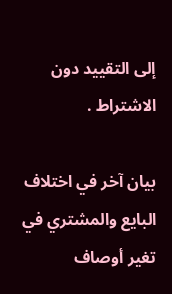إلى التقييد دون الاشتراط .

بيان آخر في اختلاف البايع والمشتري في تغير أوصاف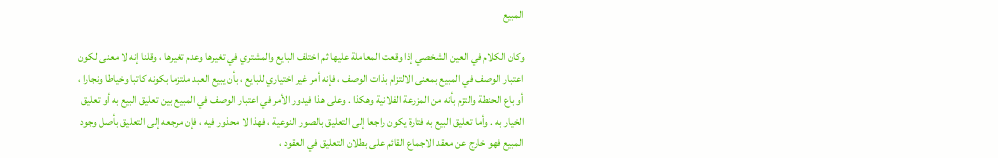المبيع

وكان الكلام في العين الشخصي إذا وقعت المعاملة عليها ثم اختلف البايع والمشتري في تغيرها وعدم تغيرها ، وقلنا إنه لا معنى لكون اعتبار الوصف في المبيع بمعنى الالتزام بذات الوصف ، فإنه أمر غير اختياري للبايع ، بأن يبيع العبد ملتزما بكونه كاتبا وخياطا ونجارا ، أو باع الحنطة والتزم بأنه من المزرعة الفلانية وهكذا . وعلى هذا فيدور الأمر في اعتبار الوصف في المبيع بين تعليق البيع به أو تعليق الخيار به . وأما تعليق البيع به فتارة يكون راجعا إلى التعليق بالصور النوعية ، فهذا لا محذور فيه ، فإن مرجعه إلى التعليق بأصل وجود المبيع فهو خارج عن معقد الاجماع القائم على بطلان التعليق في العقود ،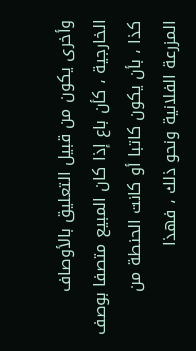وأخرى يكون من قبيل التعليق بالأوصاف الخارجية ، كأن باع إذا كان المبيع متصفا بوصف كذا ، بأن يكون كاتبا أو كانت الحنطة من المزرعة الفلانية ونحو ذلك ، فهذا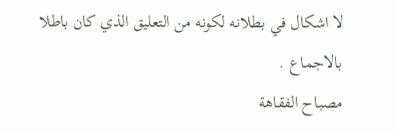لا اشكال في بطلانه لكونه من التعليق الذي كان باطلا بالاجماع .
مصباح الفقاهة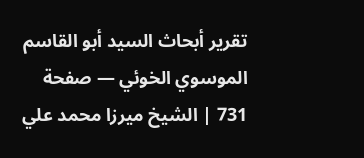تقرير أبحاث السيد أبو القاسم الموسوي الخوئي — صفحة 731 | الشيخ ميرزا محمد علي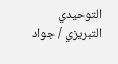التوحيدي التبريزي / جواد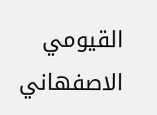القيومي الاصفهاني